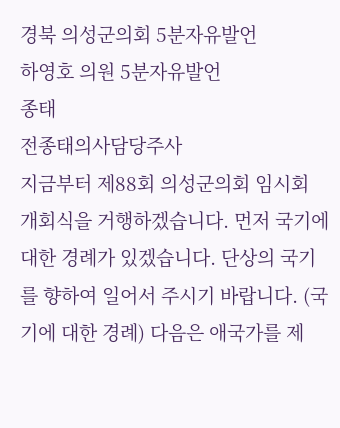경북 의성군의회 5분자유발언
하영호 의원 5분자유발언
종태
전종태의사담당주사
지금부터 제88회 의성군의회 임시회 개회식을 거행하겠습니다. 먼저 국기에 대한 경례가 있겠습니다. 단상의 국기를 향하여 일어서 주시기 바랍니다. (국기에 대한 경례) 다음은 애국가를 제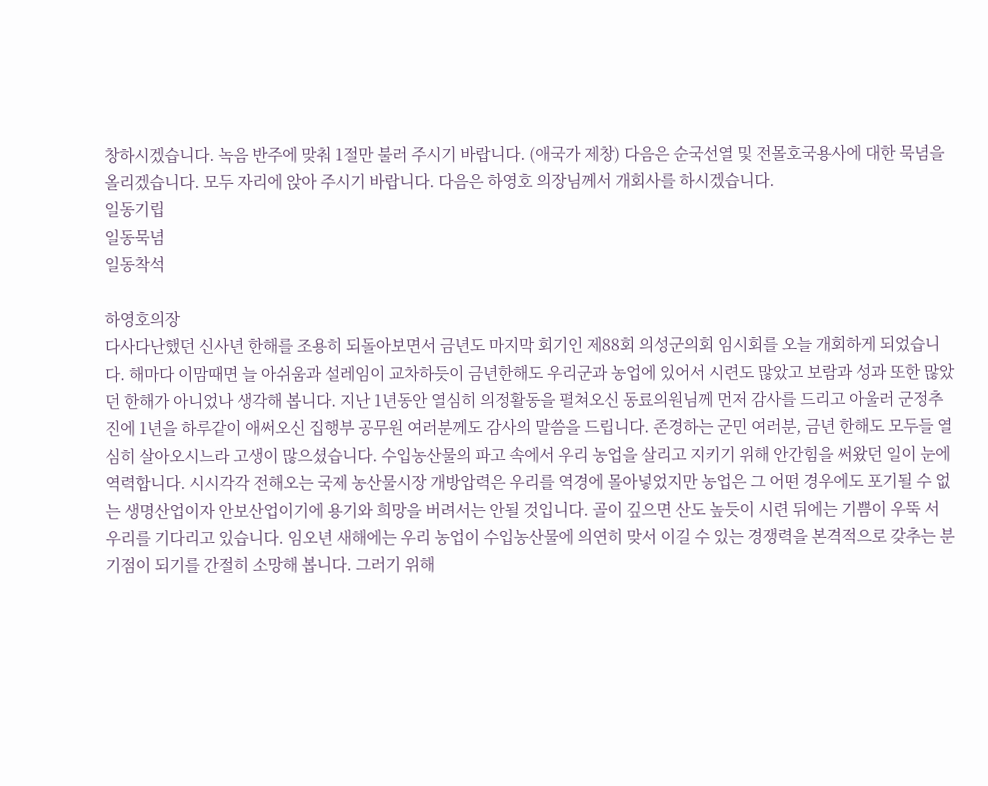창하시겠습니다. 녹음 반주에 맞춰 1절만 불러 주시기 바랍니다. (애국가 제창) 다음은 순국선열 및 전몰호국용사에 대한 묵념을 올리겠습니다. 모두 자리에 앉아 주시기 바랍니다. 다음은 하영호 의장님께서 개회사를 하시겠습니다.
일동기립
일동묵념
일동착석

하영호의장
다사다난했던 신사년 한해를 조용히 되돌아보면서 금년도 마지막 회기인 제88회 의성군의회 임시회를 오늘 개회하게 되었습니다. 해마다 이맘때면 늘 아쉬움과 설레임이 교차하듯이 금년한해도 우리군과 농업에 있어서 시련도 많았고 보람과 성과 또한 많았던 한해가 아니었나 생각해 봅니다. 지난 1년동안 열심히 의정활동을 펼쳐오신 동료의원님께 먼저 감사를 드리고 아울러 군정추진에 1년을 하루같이 애써오신 집행부 공무원 여러분께도 감사의 말씀을 드립니다. 존경하는 군민 여러분, 금년 한해도 모두들 열심히 살아오시느라 고생이 많으셨습니다. 수입농산물의 파고 속에서 우리 농업을 살리고 지키기 위해 안간힘을 써왔던 일이 눈에 역력합니다. 시시각각 전해오는 국제 농산물시장 개방압력은 우리를 역경에 몰아넣었지만 농업은 그 어떤 경우에도 포기될 수 없는 생명산업이자 안보산업이기에 용기와 희망을 버려서는 안될 것입니다. 골이 깊으면 산도 높듯이 시련 뒤에는 기쁨이 우뚝 서 우리를 기다리고 있습니다. 임오년 새해에는 우리 농업이 수입농산물에 의연히 맞서 이길 수 있는 경쟁력을 본격적으로 갖추는 분기점이 되기를 간절히 소망해 봅니다. 그러기 위해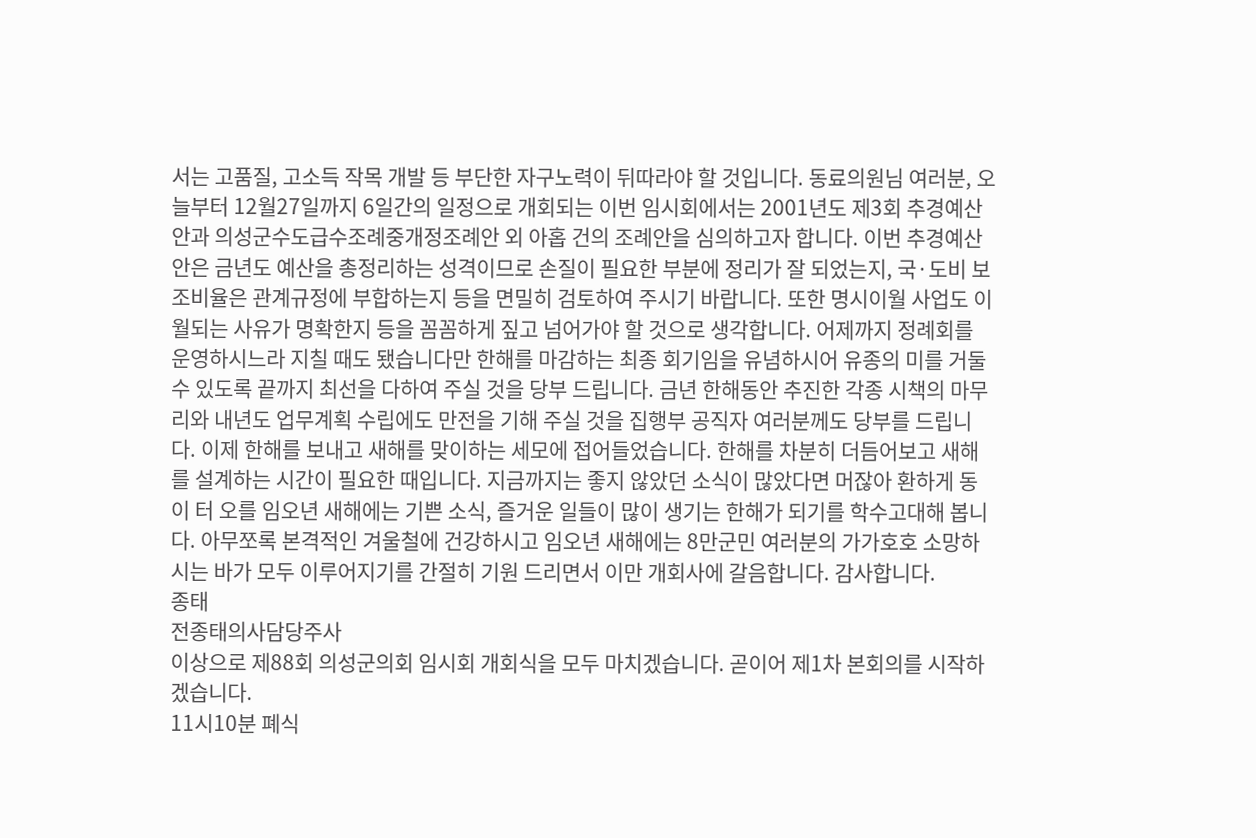서는 고품질, 고소득 작목 개발 등 부단한 자구노력이 뒤따라야 할 것입니다. 동료의원님 여러분, 오늘부터 12월27일까지 6일간의 일정으로 개회되는 이번 임시회에서는 2001년도 제3회 추경예산안과 의성군수도급수조례중개정조례안 외 아홉 건의 조례안을 심의하고자 합니다. 이번 추경예산안은 금년도 예산을 총정리하는 성격이므로 손질이 필요한 부분에 정리가 잘 되었는지, 국·도비 보조비율은 관계규정에 부합하는지 등을 면밀히 검토하여 주시기 바랍니다. 또한 명시이월 사업도 이월되는 사유가 명확한지 등을 꼼꼼하게 짚고 넘어가야 할 것으로 생각합니다. 어제까지 정례회를 운영하시느라 지칠 때도 됐습니다만 한해를 마감하는 최종 회기임을 유념하시어 유종의 미를 거둘 수 있도록 끝까지 최선을 다하여 주실 것을 당부 드립니다. 금년 한해동안 추진한 각종 시책의 마무리와 내년도 업무계획 수립에도 만전을 기해 주실 것을 집행부 공직자 여러분께도 당부를 드립니다. 이제 한해를 보내고 새해를 맞이하는 세모에 접어들었습니다. 한해를 차분히 더듬어보고 새해를 설계하는 시간이 필요한 때입니다. 지금까지는 좋지 않았던 소식이 많았다면 머잖아 환하게 동이 터 오를 임오년 새해에는 기쁜 소식, 즐거운 일들이 많이 생기는 한해가 되기를 학수고대해 봅니다. 아무쪼록 본격적인 겨울철에 건강하시고 임오년 새해에는 8만군민 여러분의 가가호호 소망하시는 바가 모두 이루어지기를 간절히 기원 드리면서 이만 개회사에 갈음합니다. 감사합니다.
종태
전종태의사담당주사
이상으로 제88회 의성군의회 임시회 개회식을 모두 마치겠습니다. 곧이어 제1차 본회의를 시작하겠습니다.
11시10분 폐식